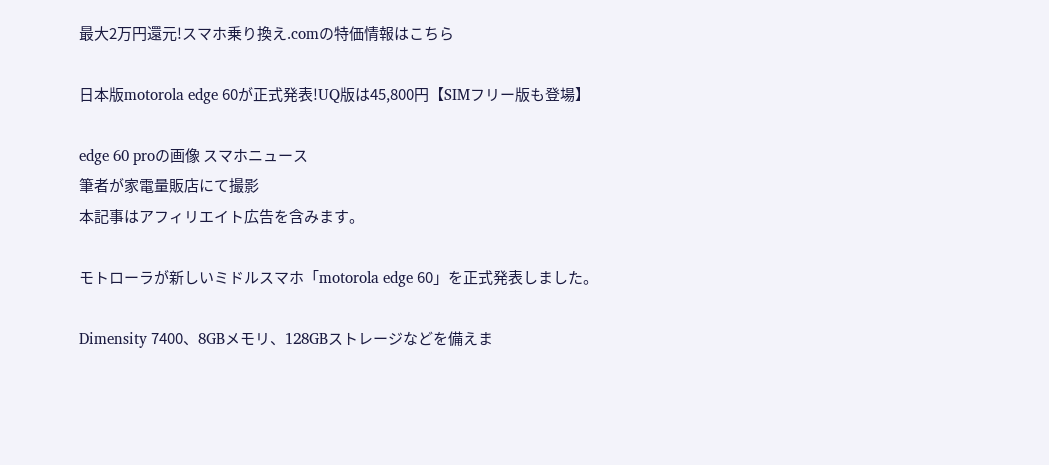最大2万円還元!スマホ乗り換え.comの特価情報はこちら

日本版motorola edge 60が正式発表!UQ版は45,800円【SIMフリー版も登場】

edge 60 proの画像 スマホニュース
筆者が家電量販店にて撮影
本記事はアフィリエイト広告を含みます。

モトローラが新しいミドルスマホ「motorola edge 60」を正式発表しました。

Dimensity 7400、8GBメモリ、128GBストレージなどを備えま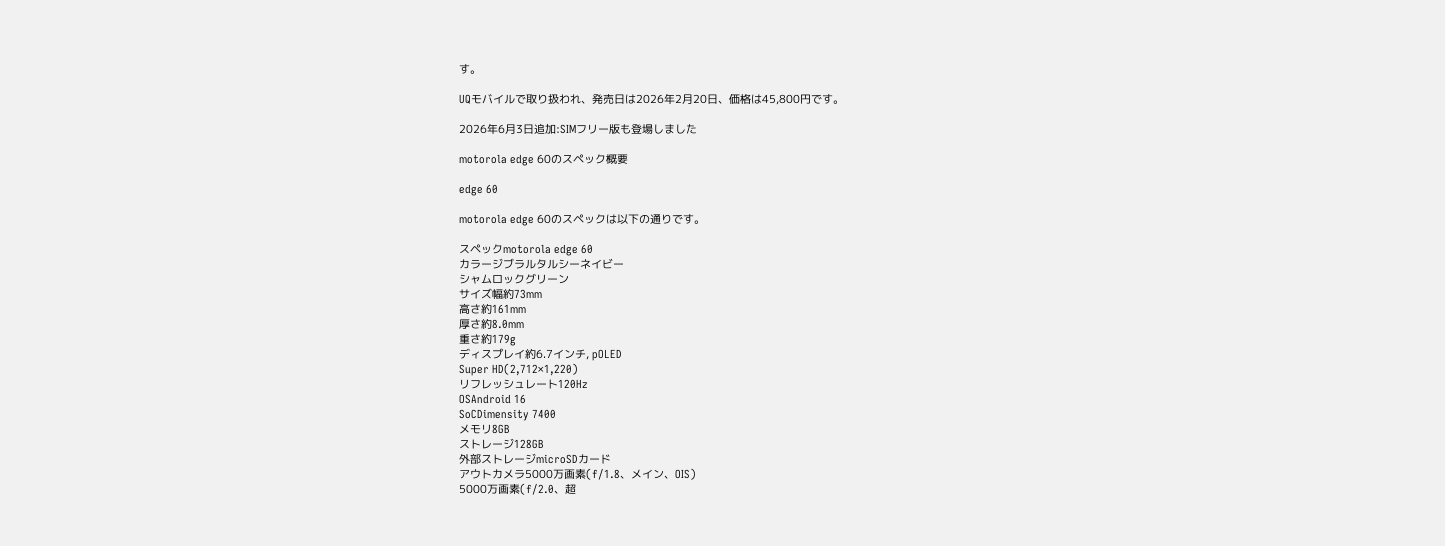す。

UQモバイルで取り扱われ、発売日は2026年2月20日、価格は45,800円です。

2026年6月3日追加:SIMフリー版も登場しました

motorola edge 60のスペック概要

edge 60

motorola edge 60のスペックは以下の通りです。

スペックmotorola edge 60
カラージブラルタルシーネイビー
シャムロックグリーン
サイズ幅約73mm
高さ約161mm
厚さ約8.0mm
重さ約179g
ディスプレイ約6.7インチ, pOLED
Super HD(2,712×1,220)
リフレッシュレート120Hz
OSAndroid 16
SoCDimensity 7400
メモリ8GB
ストレージ128GB
外部ストレージmicroSDカード
アウトカメラ5000万画素(f/1.8、メイン、OIS)
5000万画素(f/2.0、超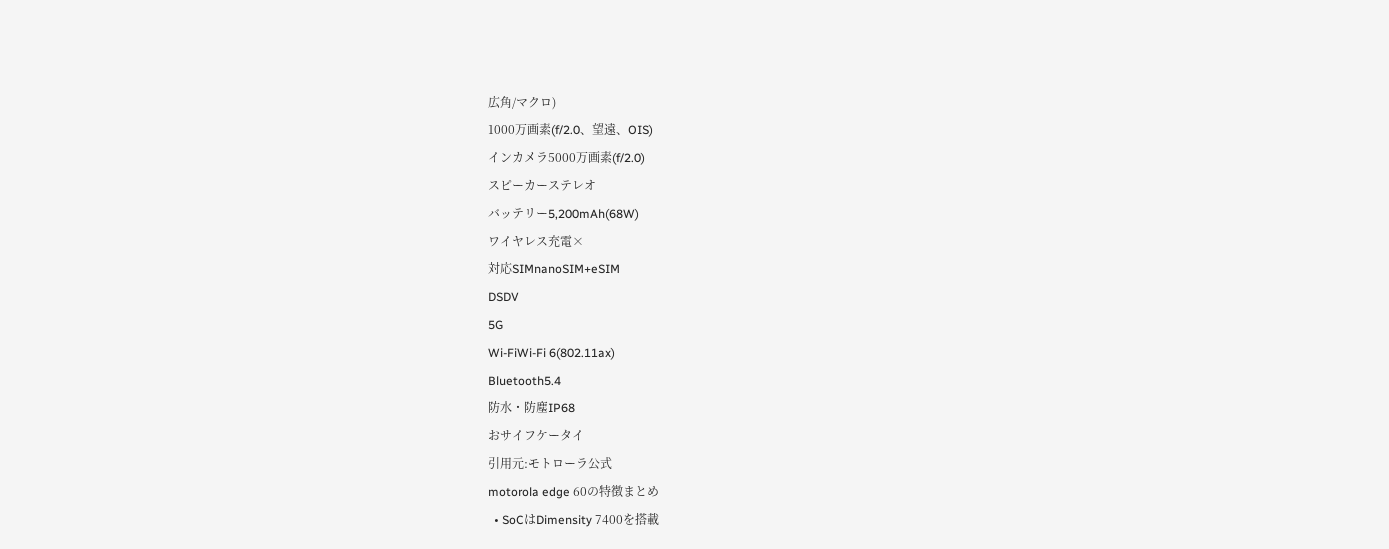広角/マクロ)
1000万画素(f/2.0、望遠、OIS)
インカメラ5000万画素(f/2.0)
スピーカーステレオ
バッテリー5,200mAh(68W)
ワイヤレス充電×
対応SIMnanoSIM+eSIM
DSDV
5G
Wi-FiWi-Fi 6(802.11ax)
Bluetooth5.4
防水・防塵IP68
おサイフケータイ
引用元:モトローラ公式
motorola edge 60の特徴まとめ
  • SoCはDimensity 7400を搭載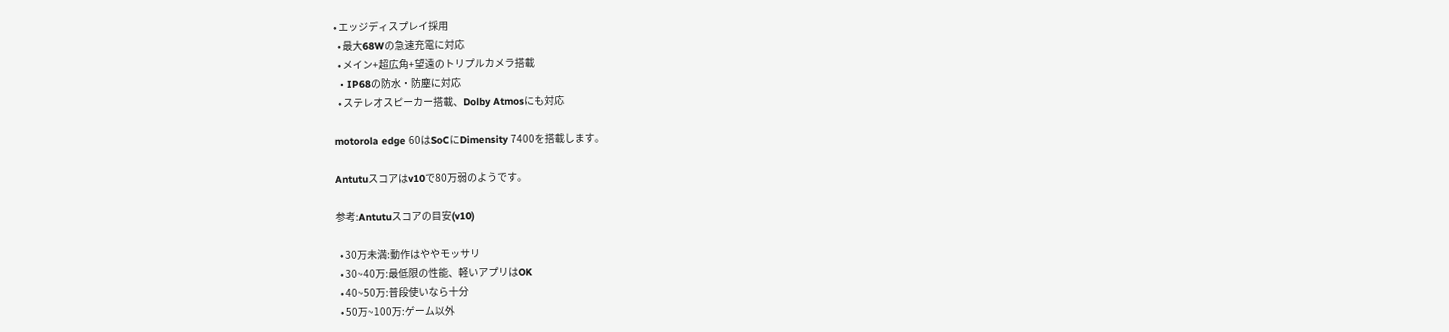• エッジディスプレイ採用
  • 最大68Wの急速充電に対応
  • メイン+超広角+望遠のトリプルカメラ搭載
  • IP68の防水・防塵に対応
  • ステレオスピーカー搭載、Dolby Atmosにも対応

motorola edge 60はSoCにDimensity 7400を搭載します。

Antutuスコアはv10で80万弱のようです。

参考:Antutuスコアの目安(v10)

  • 30万未満:動作はややモッサリ
  • 30~40万:最低限の性能、軽いアプリはOK
  • 40~50万:普段使いなら十分
  • 50万~100万:ゲーム以外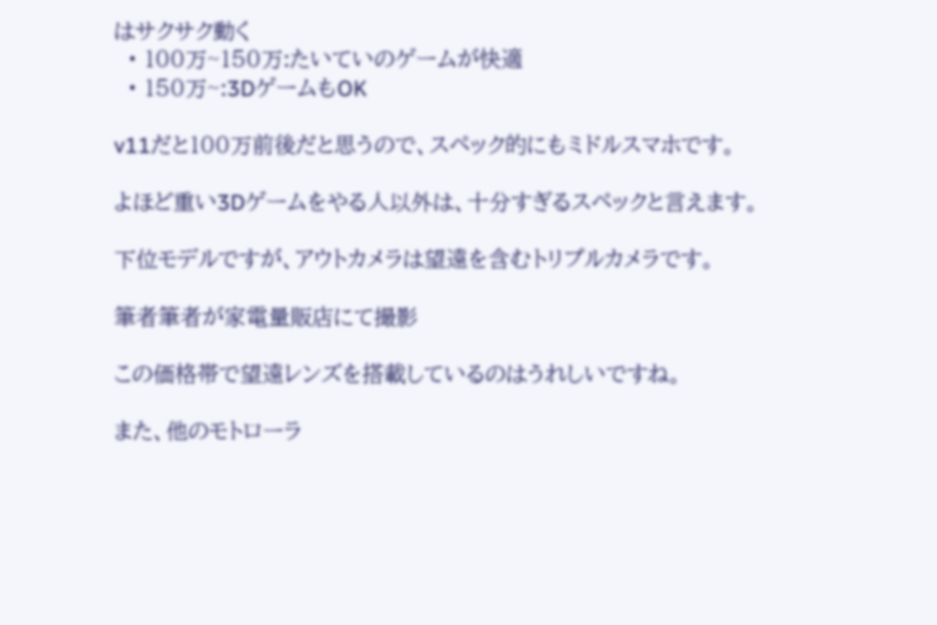はサクサク動く
  • 100万~150万:たいていのゲームが快適
  • 150万~:3DゲームもOK

v11だと100万前後だと思うので、スペック的にもミドルスマホです。

よほど重い3Dゲームをやる人以外は、十分すぎるスペックと言えます。

下位モデルですが、アウトカメラは望遠を含むトリプルカメラです。

筆者筆者が家電量販店にて撮影

この価格帯で望遠レンズを搭載しているのはうれしいですね。

また、他のモトローラ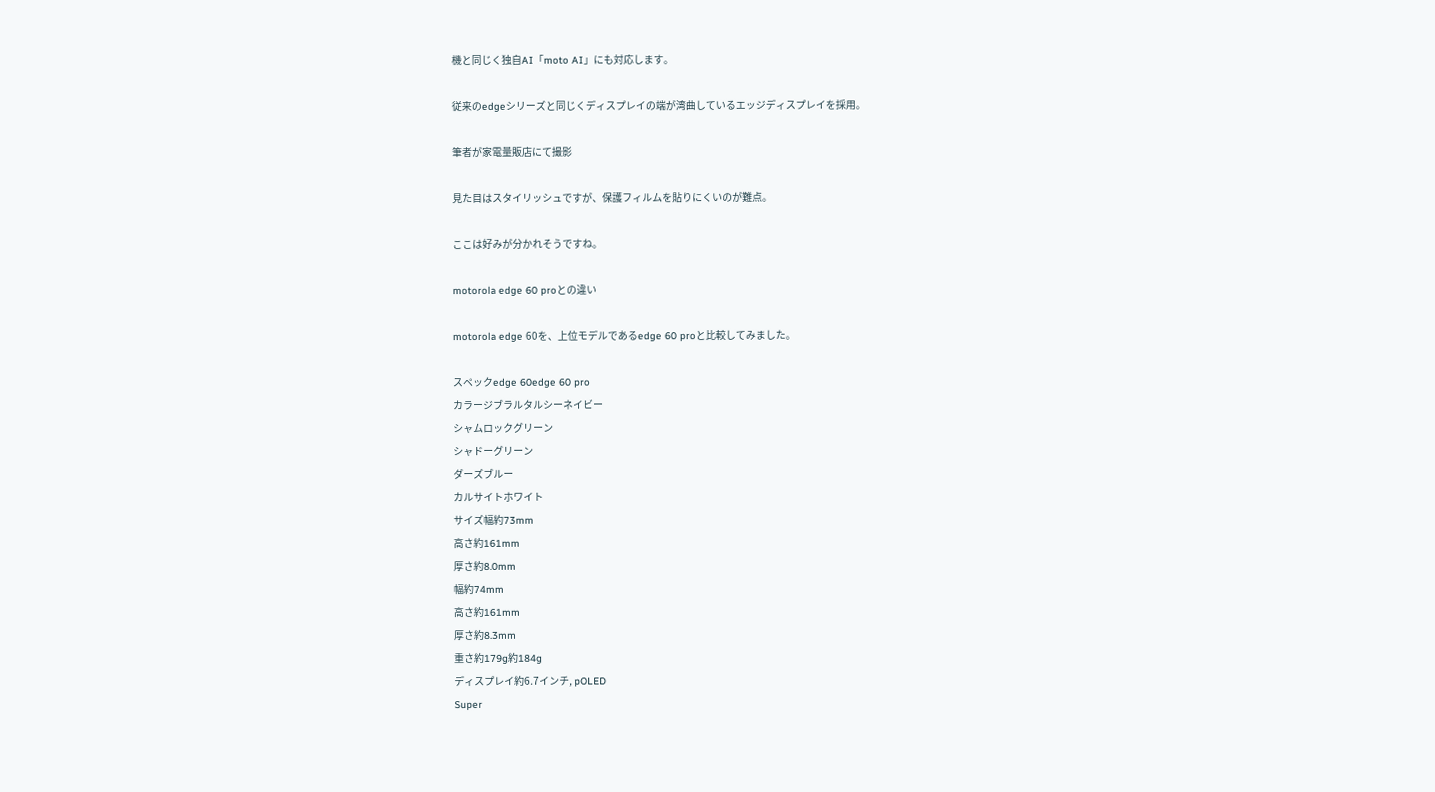機と同じく独自AI「moto AI」にも対応します。

従来のedgeシリーズと同じくディスプレイの端が湾曲しているエッジディスプレイを採用。

筆者が家電量販店にて撮影

見た目はスタイリッシュですが、保護フィルムを貼りにくいのが難点。

ここは好みが分かれそうですね。

motorola edge 60 proとの違い

motorola edge 60を、上位モデルであるedge 60 proと比較してみました。

スペックedge 60edge 60 pro
カラージブラルタルシーネイビー
シャムロックグリーン
シャドーグリーン
ダーズブルー
カルサイトホワイト
サイズ幅約73mm
高さ約161mm
厚さ約8.0mm
幅約74mm
高さ約161mm
厚さ約8.3mm
重さ約179g約184g
ディスプレイ約6.7インチ, pOLED
Super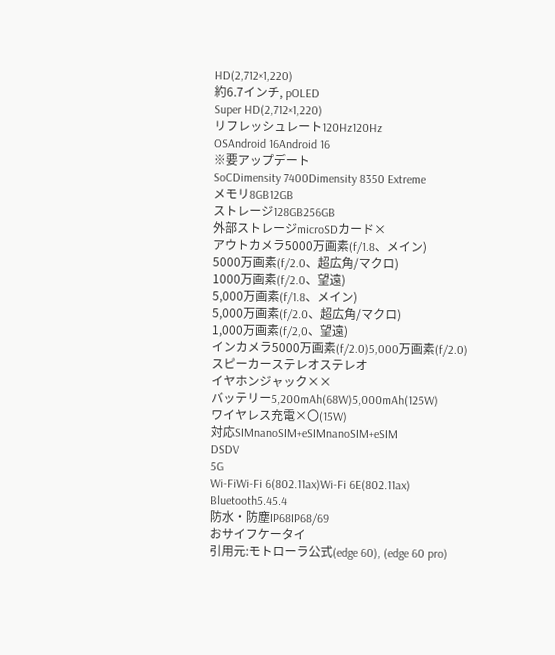HD(2,712×1,220)
約6.7インチ, pOLED
Super HD(2,712×1,220)
リフレッシュレート120Hz120Hz
OSAndroid 16Android 16
※要アップデート
SoCDimensity 7400Dimensity 8350 Extreme
メモリ8GB12GB
ストレージ128GB256GB
外部ストレージmicroSDカード×
アウトカメラ5000万画素(f/1.8、メイン)
5000万画素(f/2.0、超広角/マクロ)
1000万画素(f/2.0、望遠)
5,000万画素(f/1.8、メイン)
5,000万画素(f/2.0、超広角/マクロ)
1,000万画素(f/2,0、望遠)
インカメラ5000万画素(f/2.0)5,000万画素(f/2.0)
スピーカーステレオステレオ
イヤホンジャック××
バッテリー5,200mAh(68W)5,000mAh(125W)
ワイヤレス充電×〇(15W)
対応SIMnanoSIM+eSIMnanoSIM+eSIM
DSDV
5G
Wi-FiWi-Fi 6(802.11ax)Wi-Fi 6E(802.11ax)
Bluetooth5.45.4
防水・防塵IP68IP68/69
おサイフケータイ
引用元:モトローラ公式(edge 60), (edge 60 pro)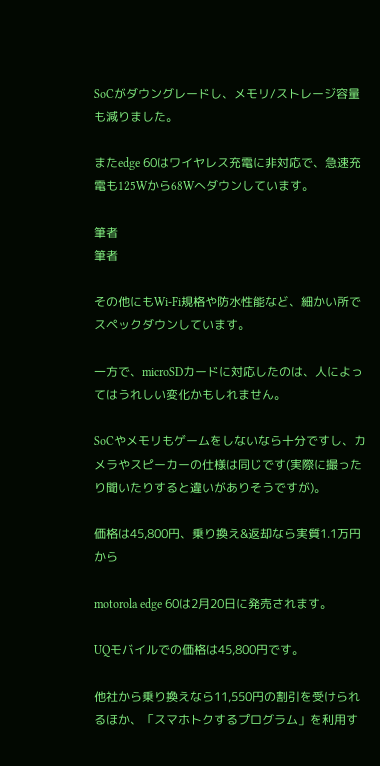SoCがダウングレードし、メモリ/ストレージ容量も減りました。

またedge 60はワイヤレス充電に非対応で、急速充電も125Wから68Wへダウンしています。

筆者
筆者

その他にもWi-Fi規格や防水性能など、細かい所でスペックダウンしています。

一方で、microSDカードに対応したのは、人によってはうれしい変化かもしれません。

SoCやメモリもゲームをしないなら十分ですし、カメラやスピーカーの仕様は同じです(実際に撮ったり聞いたりすると違いがありそうですが)。

価格は45,800円、乗り換え&返却なら実質1.1万円から

motorola edge 60は2月20日に発売されます。

UQモバイルでの価格は45,800円です。

他社から乗り換えなら11,550円の割引を受けられるほか、「スマホトクするプログラム」を利用す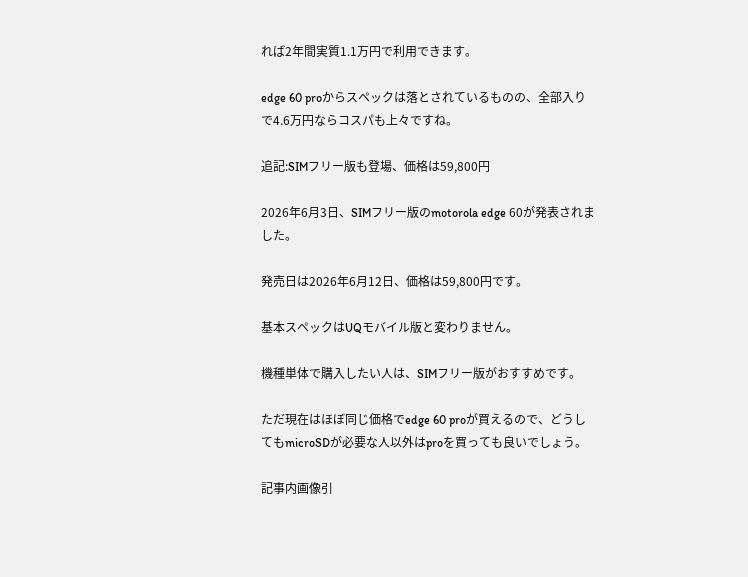れば2年間実質1.1万円で利用できます。

edge 60 proからスペックは落とされているものの、全部入りで4.6万円ならコスパも上々ですね。

追記:SIMフリー版も登場、価格は59,800円

2026年6月3日、SIMフリー版のmotorola edge 60が発表されました。

発売日は2026年6月12日、価格は59,800円です。

基本スペックはUQモバイル版と変わりません。

機種単体で購入したい人は、SIMフリー版がおすすめです。

ただ現在はほぼ同じ価格でedge 60 proが買えるので、どうしてもmicroSDが必要な人以外はproを買っても良いでしょう。

記事内画像引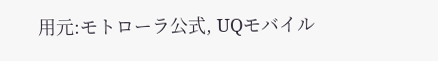用元:モトローラ公式, UQモバイル